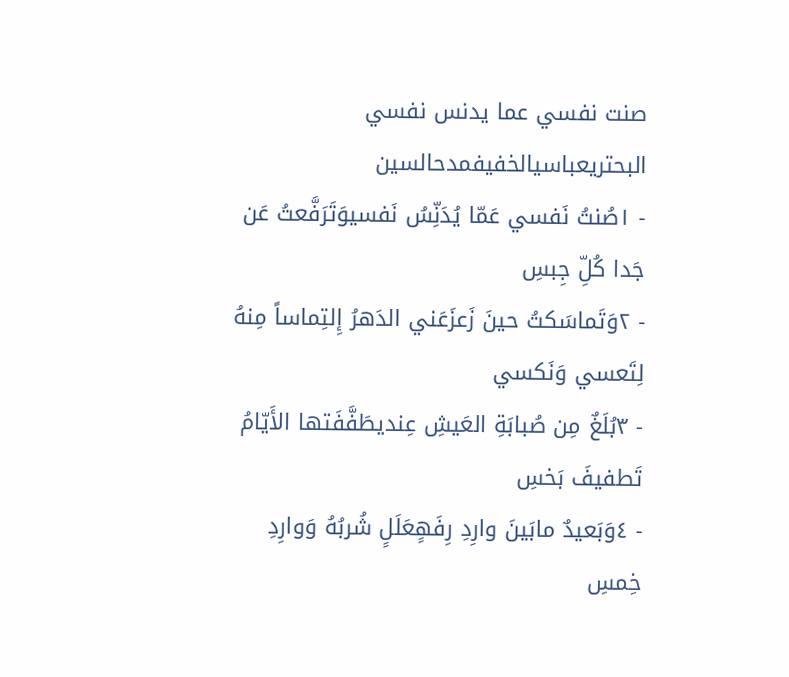صنت نفسي عما يدنس نفسي
البحتريعباسيالخفيفمدحالسين
- ١صُنتُ نَفسي عَمّا يُدَنِّسُ نَفسيوَتَرَفَّعتُ عَن جَدا كُلِّ جِبسِ
- ٢وَتَماسَكتُ حينَ زَعزَعَني الدَهرُ إِلتِماساً مِنهُ لِتَعسي وَنَكسي
- ٣بُلَغٌ مِن صُبابَةِ العَيشِ عِنديطَفَّفَتها الأَيّامُ تَطفيفَ بَخسِ
- ٤وَبَعيدٌ مابَينَ وارِدِ رِفَهٍعَلَلٍ شُربُهُ وَوارِدِ خِمسِ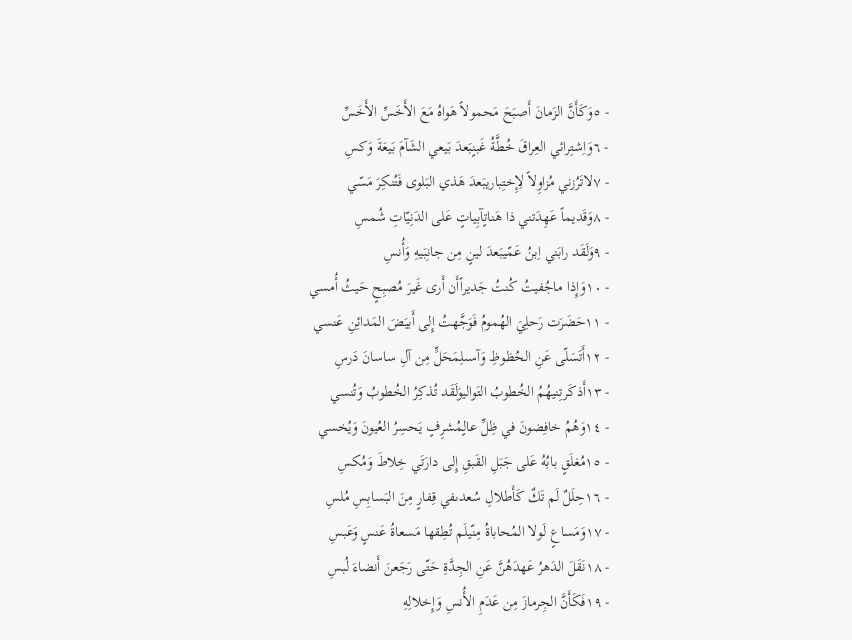- ٥وَكَأَنَّ الزَمانَ أَصبَحَ مَحمولاً هَواهُ مَعَ الأَخَسِّ الأَخَسِّ
- ٦وَاِشتِرائي العِراقَ خُطَّةُ غَبنٍبَعدَ بَيعي الشَآمَ بَيعَةَ وَكسِ
- ٧لاتَرُزني مُزاوِلاً لِإِختِباريبَعدَ هَذي البَلوى فَتُنكِرَ مَسّي
- ٨وَقَديماً عَهِدَتني ذا هَناتٍآبِياتٍ عَلى الدَنِيّاتِ شُمسِ
- ٩وَلَقَد رابَني اِبنُ عَمّيبَعدَ لينٍ مِن جانِبَيهِ وَأُنسِ
- ١٠وَإِذا ماجُفيتُ كُنتُ جَديراًأَن أَرى غَيرَ مُصبِحٍ حَيثُ أُمسي
- ١١حَضَرَت رَحلِيَ الهُمومُ فَوَجَّهتُ إِلى أَبيَضَ المَدائِنِ عَنسي
- ١٢أَتَسَلّى عَنِ الحُظوظِ وَآسىلِمَحَلٍّ مِن آلِ ساسانَ دَرسِ
- ١٣أَذكَرتِنيهُمُ الخُطوبُ التَواليوَلَقَد تُذكِرُ الخُطوبُ وَتُنسي
- ١٤وَهُمُ خافِضونَ في ظِلِّ عالٍمُشرِفٍ يَحسِرُ العُيونَ وَيُخسي
- ١٥مُغلَقٍ بابُهُ عَلى جَبَلِ القَبقِ إِلى دارَتَي خِلاطَ وَمُكسِ
- ١٦حِلَلٌ لَم تَكٌ كَأَطلالِ سُعدىفي قِفارٍ مِنَ البَسابِسِ مُلسِ
- ١٧وَمَساعٍ لَولا المُحاباةُ مِنّيلَم تُطِقها مَسعاةُ عَنسٍ وَعَبسِ
- ١٨نَقَلَ الدَهرُ عَهدَهُنَّ عَنِ الجِدَّةِ حَتّى رَجَعنَ أَنضاءَ لُبسِ
- ١٩فَكَأَنَّ الجِرمازَ مِن عَدَمِ الأُنسِ وَإِخلالِهِ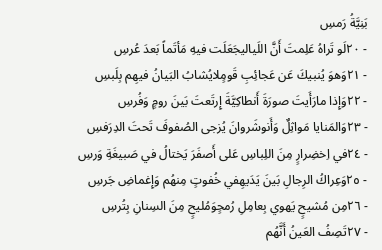بَنِيَّةُ رَمسِ
- ٢٠لَو تَراهُ عَلِمتَ أَنَّ اللَياليجَعَلَت فيهِ مَأتَماً بَعدَ عُرسِ
- ٢١وَهوَ يُنبيكَ عَن عَجائِبِ قَومٍلايُشابُ البَيانُ فيهِم بِلَبسِ
- ٢٢وَإِذا مارَأَيتَ صورَةَ أَنطاكِيَّةَ إِرتَعتَ بَينَ رومٍ وَفُرسِ
- ٢٣وَالمَنايا مَواثِلٌ وَأَنوشَروانَ يُزجى الصُفوفَ تَحتَ الدِرَفسِ
- ٢٤في اِخضِرارٍ مِنَ اللِباسِ عَلى أَصفَرَ يَختالُ في صَبيغَةِ وَرسِ
- ٢٥وَعِراكُ الرِجالِ بَينَ يَدَيهِفي خُفوتٍ مِنهُم وَإِغماضِ جَرسِ
- ٢٦مِن مُشيحٍ يَهوي بِعامِلِ رُمحٍوَمُليحٍ مِنَ السِنانِ بِتُرسِ
- ٢٧تَصِفُ العَينُ أَنَّهُم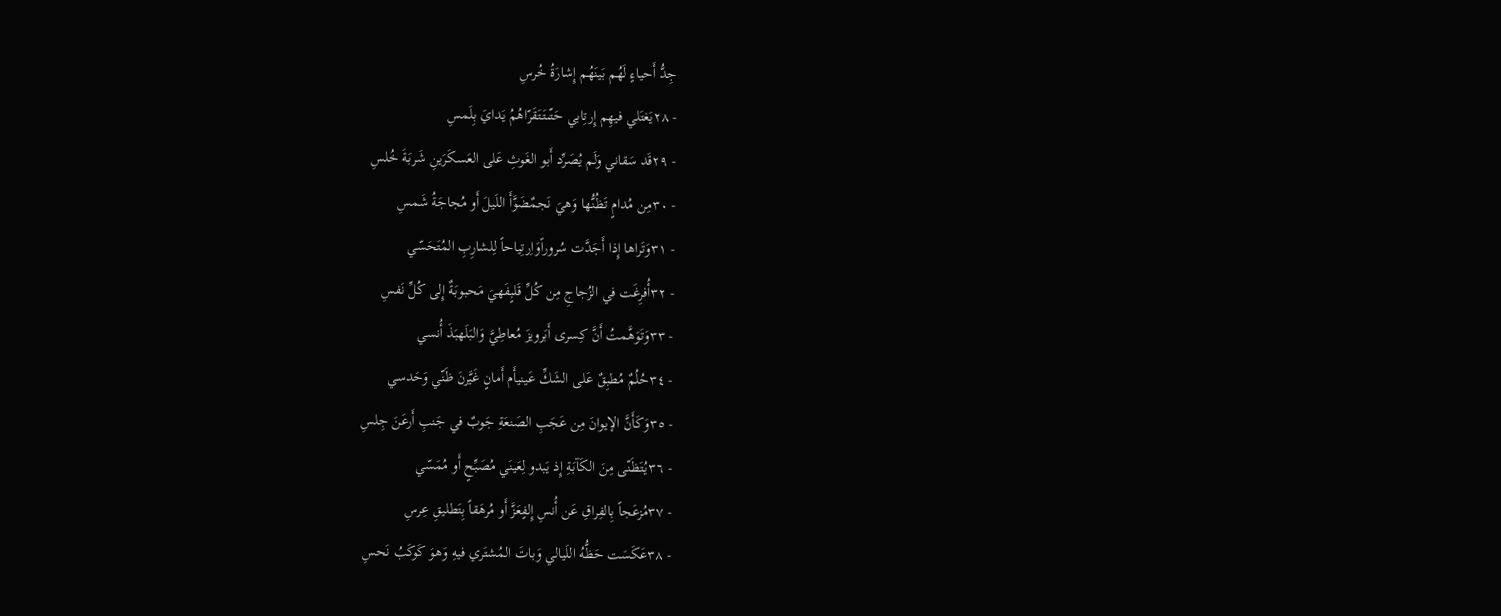جِدُّ أَحياءٍ لَهُم بَينَهُم إِشارَةُ خُرسِ
- ٢٨يَغتَلي فيهِم إِرتِابي حَتّىتَتَقَرّاهُمُ يَدايَ بِلَمسِ
- ٢٩قَد سَقاني وَلَم يُصَرِّد أَبو الغَوثِ عَلى العَسكَرَينِ شَربَةَ خُلسِ
- ٣٠مِن مُدامٍ تَظُنُّها وَهيَ نَجمٌضَوَّأَ اللَيلَ أَو مُجاجَةُ شَمسِ
- ٣١وَتَراها إِذا أَجَدَّت سُروراًوَاِرتِياحاً لِلشارِبِ المُتَحَسّي
- ٣٢أُفرِغَت في الزُجاجِ مِن كُلِّ قَلبٍفَهيَ مَحبوبَةٌ إِلى كُلِّ نَفسِ
- ٣٣وَتَوَهَّمتُ أَنَّ كِسرى أَبَرويزَ مُعاطِيَّ وَالبَلَهبَذَ أُنسي
- ٣٤حُلُمٌ مُطبِقٌ عَلى الشَكِّ عَينيأَم أَمانٍ غَيَّرنَ ظَنّي وَحَدسي
- ٣٥وَكَأَنَّ الإيوانَ مِن عَجَبِ الصَنعَةِ جَوبٌ في جَنبِ أَرعَنَ جِلسِ
- ٣٦يُتَظَنّى مِنَ الكَآبَةِ إِذ يَبدو لِعَينَي مُصَبِّحٍ أَو مُمَسّي
- ٣٧مُزعَجاً بِالفِراقِ عَن أُنسِ إِلفٍعَزَّ أَو مُرهَقاً بِتَطليقِ عِرسِ
- ٣٨عَكَسَت حَظُّهُ اللَيالي وَباتَ المُشتَري فيهِ وَهوَ كَوكَبُ نَحسِ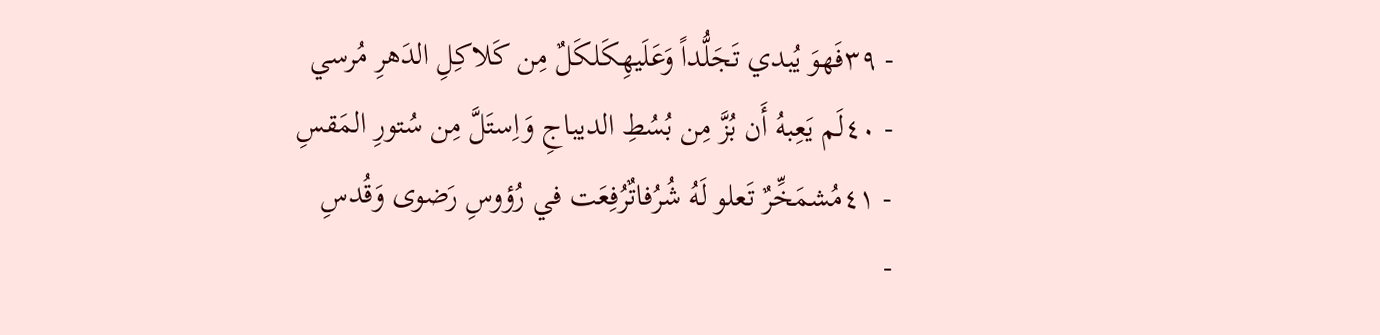- ٣٩فَهوَ يُبدي تَجَلُّداً وَعَلَيهِكَلكَلٌ مِن كَلاكِلِ الدَهرِ مُرسي
- ٤٠لَم يَعِبهُ أَن بُزَّ مِن بُسُطِ الديباجِ وَاِستَلَّ مِن سُتورِ المَقسِ
- ٤١مُشمَخِّرٌ تَعلو لَهُ شُرُفاتٌرُفِعَت في رُؤوسِ رَضوى وَقُدسِ
-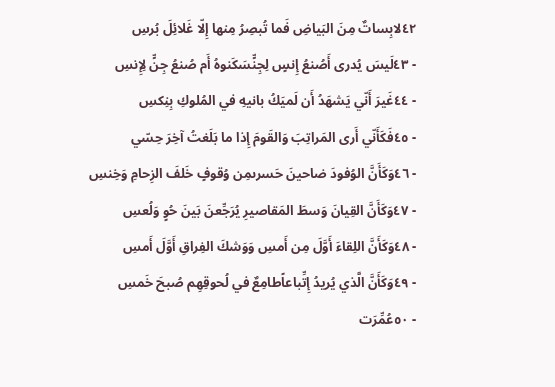٤٢لابِساتٌ مِنَ البَياضِ فَما تُبصِرُ مِنها إِلّا غَلائِلَ بُرسِ
- ٤٣لَيسَ يُدرى أَصُنعُ إِنسٍ لِجِنٍّسَكَنوهُ أَم صُنعُ جِنٍّ لِإِنسِ
- ٤٤غَيرَ أَنّي يَشهَدُ أَن لَميَكُ بانيهِ في المُلوكِ بِنِكسِ
- ٤٥فَكَأَنّي أَرى المَراتِبَ وَالقَومَ إِذا ما بَلَغتُ آخِرَ حِسّي
- ٤٦وَكَأَنَّ الوُفودَ ضاحينَ حَسرىمِن وُقوفٍ خَلفَ الزِحامِ وَخِنسِ
- ٤٧وَكَأَنَّ القِيانَ وَسطَ المَقاصيرِ يُرَجِّعنَ بَينَ حُوٍ وَلُعسِ
- ٤٨وَكَأَنَّ اللِقاءَ أَوَّلَ مِن أَمسِ وَوَشكَ الفِراقِ أَوَّلَ أَمسِ
- ٤٩وَكَأَنَّ الَّذي يُريدُ إِتِّباعاًطامِعٌ في لُحوقِهِم صُبحَ خَمسِ
- ٥٠عُمِّرَت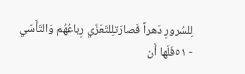لِلسُرورِ دَهراً فَصارَتلِلتَعَزّي رِباعُهُم وَالتَأَسّي
- ٥١فَلَها أَن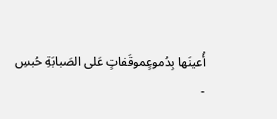أُعينَها بِدُموعٍموقَفاتٍ عَلى الصَبابَةِ حُبسِ
-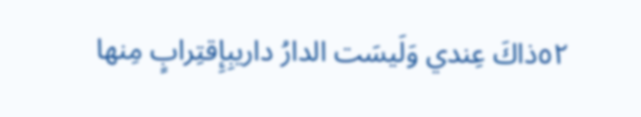٥٢ذاكَ عِندي وَلَيسَت الدارُ داريبِإِقتِرابٍ مِنها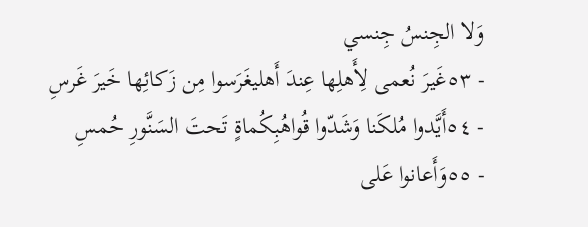وَلا الجِنسُ جِنسي
- ٥٣غَيرَ نُعمى لِأَهلِها عِندَ أَهليغَرَسوا مِن زَكائِها خَيرَ غَرسِ
- ٥٤أَيَّدوا مُلكَنا وَشَدّوا قُواهُبِكُماةٍ تَحتَ السَنَّورِ حُمسِ
- ٥٥وَأَعانوا عَلى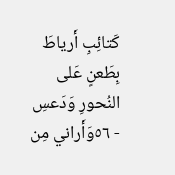كَتائِبِ أَرياطَ بِطَعنٍ عَلى النُحورِ وَدَعسِ
- ٥٦وَأَراني مِن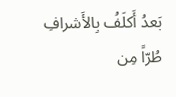بَعدُ أَكلَفُ بِالأَشرافِ طُرّاً مِن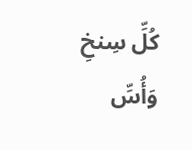كُلِّ سِنخِ وَأُسِّ